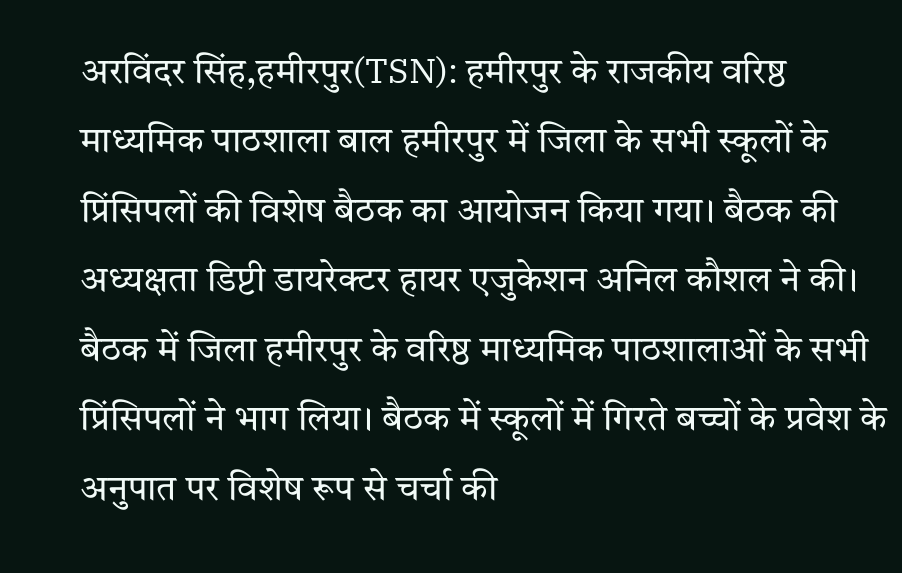अरविंदर सिंह,हमीरपुर(TSN): हमीरपुर के राजकीय वरिष्ठ माध्यमिक पाठशाला बाल हमीरपुर में जिला के सभी स्कूलों के प्रिंसिपलों की विशेष बैठक का आयोजन किया गया। बैठक की अध्यक्षता डिप्टी डायरेक्टर हायर एजुकेशन अनिल कौशल ने की। बैठक में जिला हमीरपुर के वरिष्ठ माध्यमिक पाठशालाओं के सभी प्रिंसिपलों ने भाग लिया। बैठक में स्कूलों में गिरते बच्चों के प्रवेश के अनुपात पर विशेष रूप से चर्चा की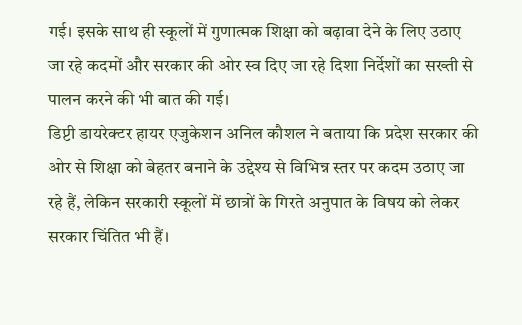गई। इसके साथ ही स्कूलों में गुणात्मक शिक्षा को बढ़ावा देने के लिए उठाए जा रहे कदमों और सरकार की ओर स्व दिए जा रहे दिशा निर्देशों का सख्ती से पालन करने की भी बात की गई।
डिप्टी डायरेक्टर हायर एजुकेशन अनिल कौशल ने बताया कि प्रदेश सरकार की ओर से शिक्षा को बेहतर बनाने के उद्देश्य से विभिन्न स्तर पर कदम उठाए जा रहे हैं, लेकिन सरकारी स्कूलों में छात्रों के गिरते अनुपात के विषय को लेकर सरकार चिंतित भी हैं।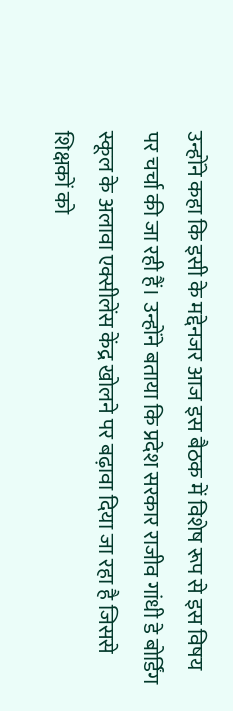उन्होंने कहा कि इसी के मद्देनजर आज इस बैठक में विशेष रूप से इस विषय पर चर्चा की जा रही हैं। उन्होंने बताया कि प्रदेश सरकार राजीव गांधी डे बोर्डिंग स्कूल के अलावा एक्सीलेंस केंद्र खोलने पर बढ़ावा दिया जा रहा है जिससे शिक्षकों को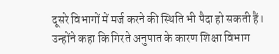दूसरे विभागों में मर्ज करने की स्थिति भी पैदा हो सकती हैं।
उन्होंने कहा कि गिरते अनुपात के कारण शिक्षा विभाग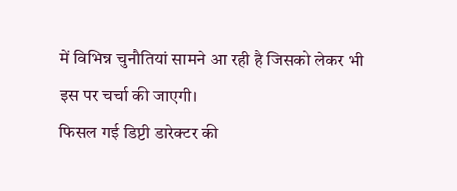में विभिन्न चुनौतियां सामने आ रही है जिसको लेकर भी इस पर चर्चा की जाएगी।
फिसल गई डिप्टी डारेक्टर की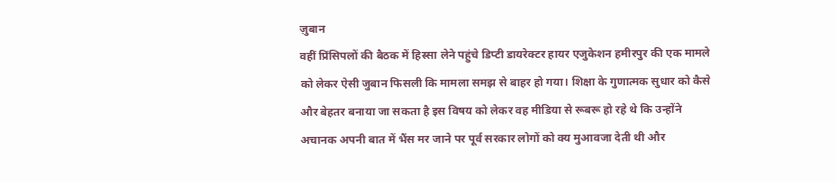ज़ुबान
वहीं प्रिंसिपलों की बैठक में हिस्सा लेने पहुंचे डिप्टी डायरेक्टर हायर एजुकेशन हमीरपुर की एक मामले को लेकर ऐसी जुबान फिसली कि मामला समझ से बाहर हो गया। शिक्षा के गुणात्मक सुधार को कैसे और बेहतर बनाया जा सकता है इस विषय को लेकर वह मीडिया से रूबरू हो रहे थे कि उन्होंने अचानक अपनी बात में भैंस मर जाने पर पूर्व सरकार लोगों को क्य मुआवजा देती थी और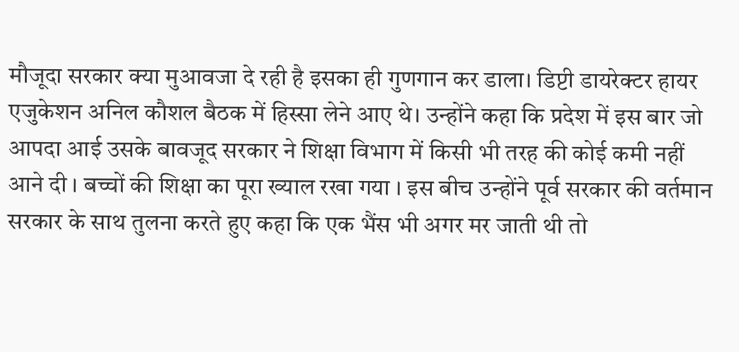मौजूदा सरकार क्या मुआवजा दे रही है इसका ही गुणगान कर डाला। डिप्टी डायरेक्टर हायर एजुकेशन अनिल कौशल बैठक में हिस्सा लेने आए थे। उन्होंने कहा कि प्रदेश में इस बार जो आपदा आई उसके बावजूद सरकार ने शिक्षा विभाग में किसी भी तरह की कोई कमी नहीं आने दी । बच्चों की शिक्षा का पूरा ख्याल रखा गया । इस बीच उन्होंने पूर्व सरकार की वर्तमान सरकार के साथ तुलना करते हुए कहा कि एक भैंस भी अगर मर जाती थी तो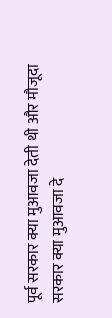पूर्व सरकार क्या मुआवजा देती थी और मौजूदा सरकार क्या मुआवजा दे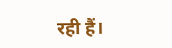रही हैं।